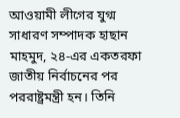আওয়ামী লীগের যুগ্ম সাধারণ সম্পাদক হাছান মাহমুদ, ২৪-এর একতরফা জাতীয় নির্বাচনের পর পররাষ্ট্রমন্ত্রী হন। তিনি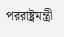পররাষ্ট্রমন্ত্রী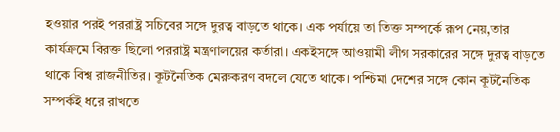হওয়ার পরই পররাষ্ট্র সচিবের সঙ্গে দুরত্ব বাড়তে থাকে। এক পর্যায়ে তা তিক্ত সম্পর্কে রূপ নেয়,তার কার্যক্রমে বিরক্ত ছিলো পররাষ্ট্র মন্ত্রণালয়ের কর্তারা। একইসঙ্গে আওয়ামী লীগ সরকারের সঙ্গে দুরত্ব বাড়তে থাকে বিশ্ব রাজনীতির। কূটনৈতিক মেরুকরণ বদলে যেতে থাকে। পশ্চিমা দেশের সঙ্গে কোন কূটনৈতিক সম্পর্কই ধরে রাখতে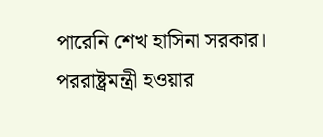পারেনি শেখ হাসিনা সরকার।
পররাষ্ট্রমন্ত্রী হওয়ার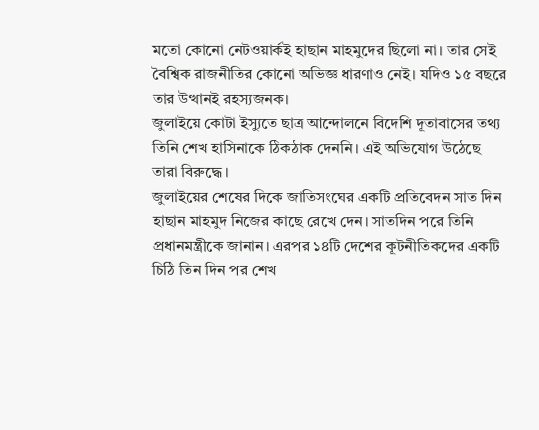মতো কোনো নেটওয়ার্কই হাছান মাহমুদের ছিলো না। তার সেই বৈশ্বিক রাজনীতির কোনো অভিজ্ঞ ধারণাও নেই। যদিও ১৫ বছরে তার উত্থানই রহস্যজনক।
জুলাইয়ে কোটা ইস্যুতে ছাত্র আন্দোলনে বিদেশি দূতাবাসের তথ্য তিনি শেখ হাসিনাকে ঠিকঠাক দেননি। এই অভিযোগ উঠেছে তারা বিরুদ্ধে।
জুলাইয়ের শেষের দিকে জাতিসংঘের একটি প্রতিবেদন সাত দিন হাছান মাহমুদ নিজের কাছে রেখে দেন। সাতদিন পরে তিনি প্রধানমন্ত্রীকে জানান। এরপর ১৪টি দেশের কূটনীতিকদের একটি চিঠি তিন দিন পর শেখ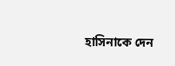হাসিনাকে দেন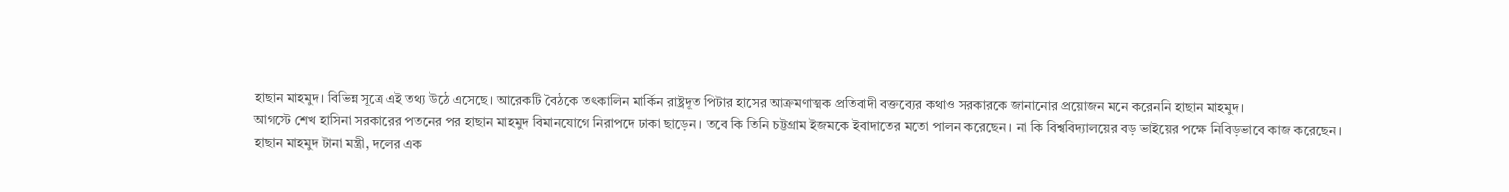হাছান মাহমুদ। বিভিন্ন সূত্রে এই তথ্য উঠে এসেছে। আরেকটি বৈঠকে তৎকালিন মার্কিন রাষ্ট্রদূত পিটার হাসের আক্রমণাত্মক প্রতিবাদী বক্তব্যের কথাও সরকারকে জানানোর প্রয়োজন মনে করেননি হাছান মাহমুদ।
আগস্টে শেখ হাসিনা সরকারের পতনের পর হাছান মাহমুদ বিমানযোগে নিরাপদে ঢাকা ছাড়েন। তবে কি তিনি চট্টগ্রাম ইজমকে ইবাদাতের মতো পালন করেছেন। না কি বিশ্ববিদ্যালয়ের বড় ভাইয়ের পক্ষে নিবিড়ভাবে কাজ করেছেন।
হাছান মাহমুদ টানা মন্ত্রী, দলের এক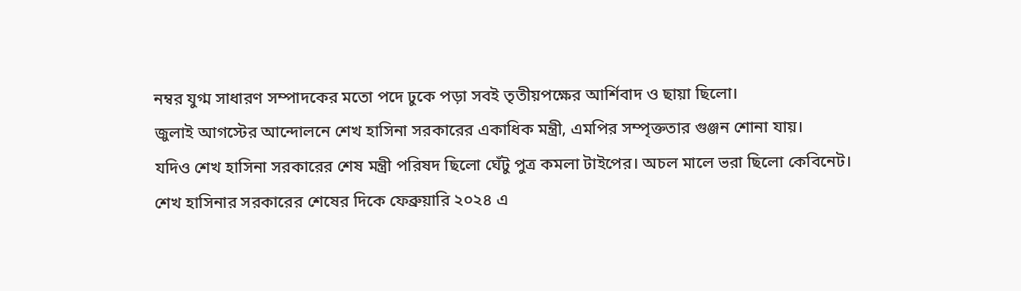নম্বর যুগ্ম সাধারণ সম্পাদকের মতো পদে ঢুকে পড়া সবই তৃতীয়পক্ষের আর্শিবাদ ও ছায়া ছিলো।
জুলাই আগস্টের আন্দোলনে শেখ হাসিনা সরকারের একাধিক মন্ত্রী, এমপির সম্পৃক্ততার গুঞ্জন শোনা যায়।
যদিও শেখ হাসিনা সরকারের শেষ মন্ত্রী পরিষদ ছিলো ঘেঁটু পুত্র কমলা টাইপের। অচল মালে ভরা ছিলো কেবিনেট।
শেখ হাসিনার সরকারের শেষের দিকে ফেব্রুয়ারি ২০২৪ এ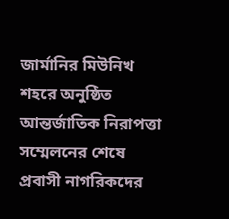জার্মানির মিউনিখ শহরে অনুষ্ঠিত আন্তর্জাতিক নিরাপত্তা সম্মেলনের শেষে প্রবাসী নাগরিকদের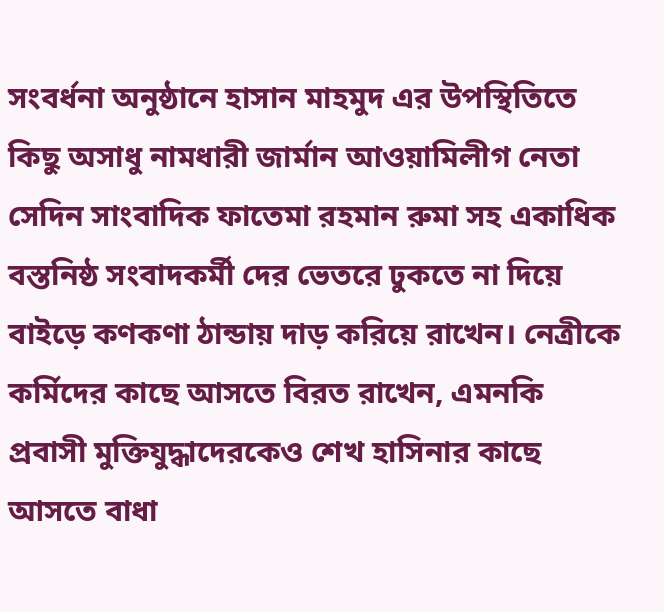সংবর্ধনা অনুষ্ঠানে হাসান মাহমুদ এর উপস্থিতিতে কিছু অসাধু নামধারী জার্মান আওয়ামিলীগ নেতা সেদিন সাংবাদিক ফাতেমা রহমান রুমা সহ একাধিক বস্তনিষ্ঠ সংবাদকর্মী দের ভেতরে ঢুকতে না দিয়ে বাইড়ে কণকণা ঠান্ডায় দাড় করিয়ে রাখেন। নেত্রীকে কর্মিদের কাছে আসতে বিরত রাখেন, এমনকি প্রবাসী মুক্তিযুদ্ধাদেরকেও শেখ হাসিনার কাছে আসতে বাধা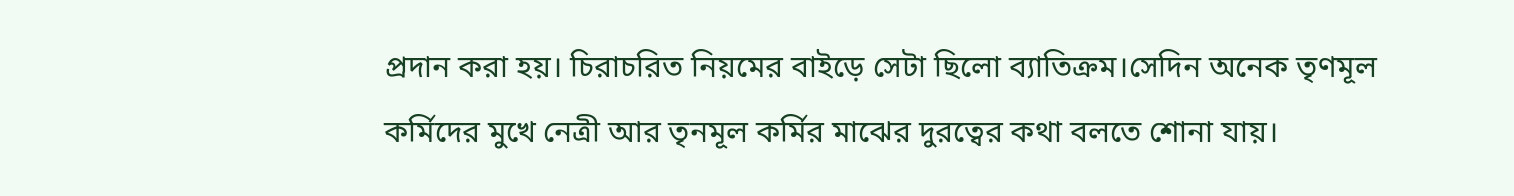প্রদান করা হয়। চিরাচরিত নিয়মের বাইড়ে সেটা ছিলো ব্যাতিক্রম।সেদিন অনেক তৃণমূল কর্মিদের মুখে নেত্রী আর তৃনমূল কর্মির মাঝের দুরত্বের কথা বলতে শোনা যায়।